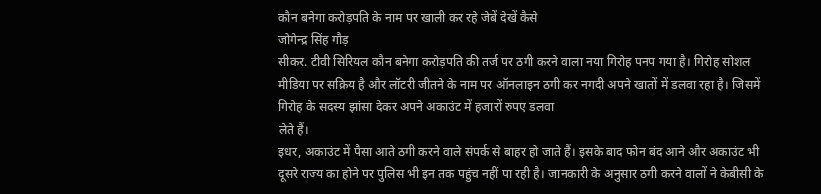कौन बनेगा करोड़पति के नाम पर खाली कर रहे जेबें देखें कैसे
जोगेन्द्र सिंह गौड़
सीकर. टीवी सिरियल कौन बनेगा करोड़पति की तर्ज पर ठगी करने वाला नया गिरोह पनप गया है। गिरोह सोशल मीडिया पर सक्रिय है और लॉटरी जीतने के नाम पर ऑनलाइन ठगी कर नगदी अपने खातों में डलवा रहा है। जिसमें गिरोह के सदस्य झांसा देकर अपने अकाउंट में हजारों रुपए डलवा
लेते हैं।
इधर, अकाउंट में पैसा आते ठगी करने वाले संपर्क से बाहर हो जाते हैं। इसके बाद फोन बंद आने और अकाउंट भी दूसरे राज्य का होने पर पुलिस भी इन तक पहुंच नहीं पा रही है। जानकारी के अनुसार ठगी करने वालों ने केबीसी के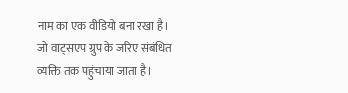नाम का एक वीडियो बना रखा है। जो वाट्सएप ग्रुप के जरिए संबंधित व्यक्ति तक पहुंचाया जाता है।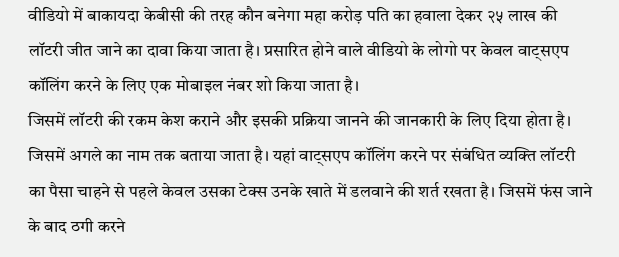वीडियो में बाकायदा केबीसी की तरह कौन बनेगा महा करोड़ पति का हवाला देकर २५ लाख की लॉटरी जीत जाने का दावा किया जाता है। प्रसारित होने वाले वीडियो के लोगो पर केवल वाट्सएप कॉलिंग करने के लिए एक मोबाइल नंबर शो किया जाता है।
जिसमें लॉटरी की रकम केश कराने और इसकी प्रक्रिया जानने की जानकारी के लिए दिया होता है। जिसमें अगले का नाम तक बताया जाता है। यहां वाट्सएप कॉलिंग करने पर संबंधित व्यक्ति लॉटरी का पैसा चाहने से पहले केवल उसका टेक्स उनके खाते में डलवाने की शर्त रखता है। जिसमें फंस जाने के बाद ठगी करने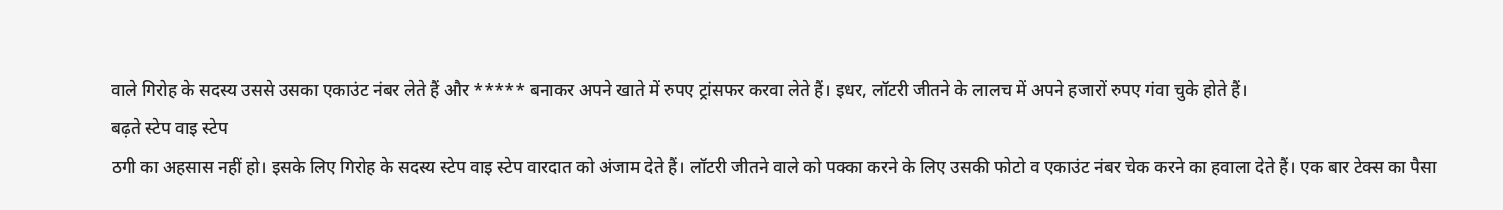वाले गिरोह के सदस्य उससे उसका एकाउंट नंबर लेते हैं और ***** बनाकर अपने खाते में रुपए ट्रांसफर करवा लेते हैं। इधर, लॉटरी जीतने के लालच में अपने हजारों रुपए गंवा चुके होते हैं।
बढ़ते स्टेप वाइ स्टेप
ठगी का अहसास नहीं हो। इसके लिए गिरोह के सदस्य स्टेप वाइ स्टेप वारदात को अंजाम देते हैं। लॉटरी जीतने वाले को पक्का करने के लिए उसकी फोटो व एकाउंट नंबर चेक करने का हवाला देते हैं। एक बार टेक्स का पैसा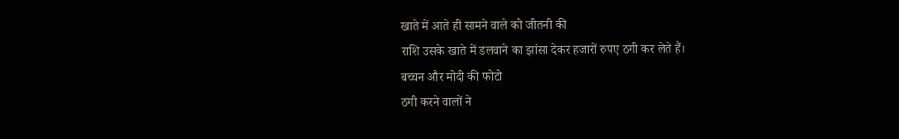खाते में आते ही सामने वाले को जीतनी की
राशि उसके खाते में डलवाने का झांसा देकर हजारों रुपए ठगी कर लेते हैं।
बच्चन और मोदी की फोटो
ठगी करने वालों ने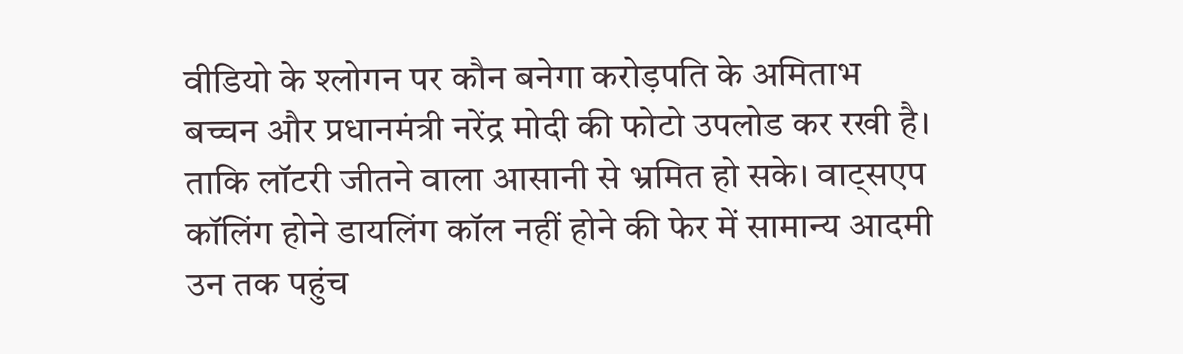वीडियो के श्लोगन पर कौन बनेगा करोड़पति के अमिताभ बच्चन और प्रधानमंत्री नरेंद्र मोदी की फोटो उपलोड कर रखी है। ताकि लॉटरी जीतने वाला आसानी से भ्रमित हो सके। वाट्सएप कॉलिंग होने डायलिंग कॉल नहीं होने की फेर में सामान्य आदमी उन तक पहुंच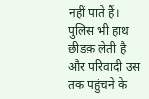नहीं पाते हैं। पुलिस भी हाथ छीडक़ लेती है और परिवादी उस तक पहुंचने के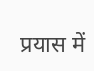प्रयास में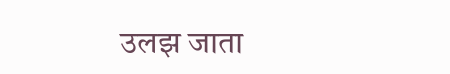उलझ जाता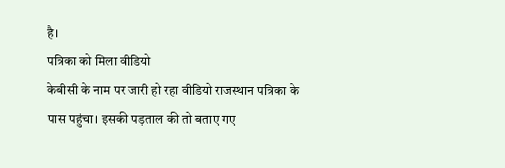है।
पत्रिका को मिला वीडियो
केबीसी के नाम पर जारी हो रहा वीडियो राजस्थान पत्रिका के पास पहुंचा। इसकी पड़ताल की तो बताए गए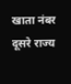खाता नंबर दूसरे राज्य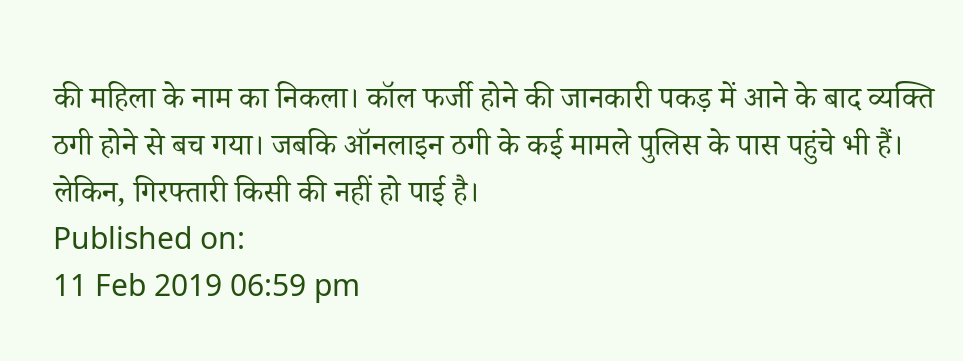की महिला के नाम का निकला। कॉल फर्जी होने की जानकारी पकड़ में आने के बाद व्यक्ति ठगी होने से बच गया। जबकि ऑनलाइन ठगी के कई मामले पुलिस के पास पहुंचे भी हैं। लेकिन, गिरफ्तारी किसी की नहीं हो पाई है।
Published on:
11 Feb 2019 06:59 pm